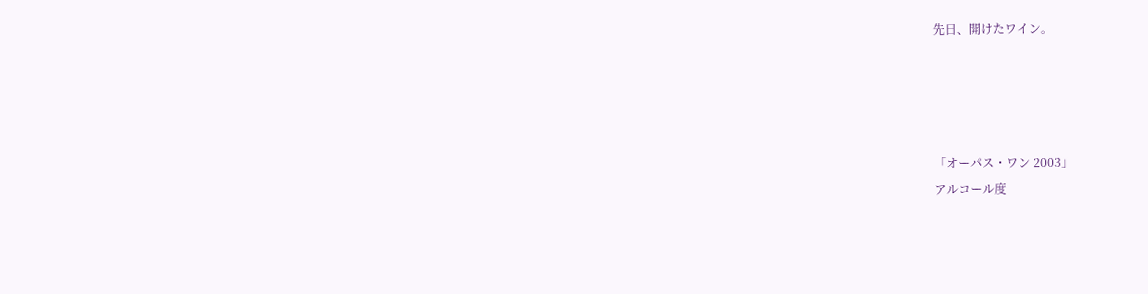先日、開けたワイン。




「オーパス・ワン 2003」
アルコール度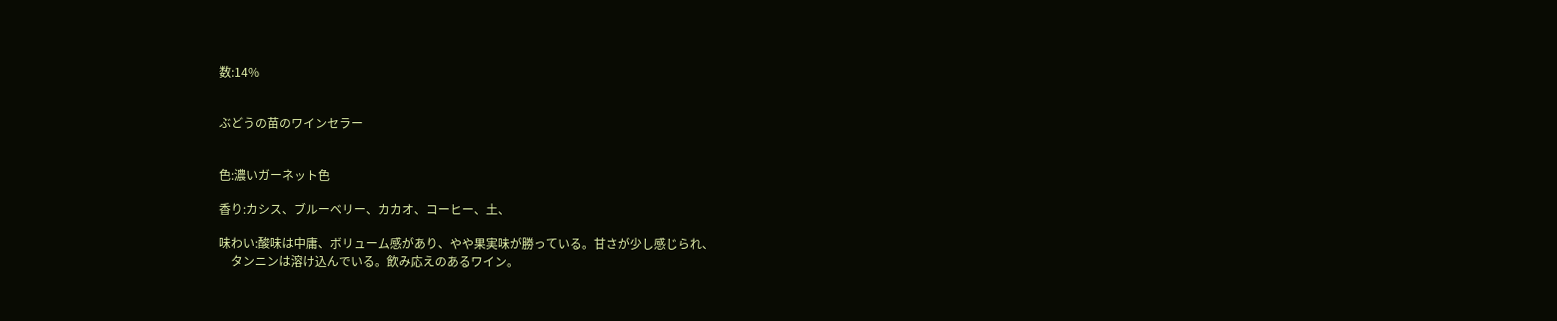数:14%


ぶどうの苗のワインセラー


色:濃いガーネット色

香り:カシス、ブルーベリー、カカオ、コーヒー、土、

味わい:酸味は中庸、ボリューム感があり、やや果実味が勝っている。甘さが少し感じられ、
    タンニンは溶け込んでいる。飲み応えのあるワイン。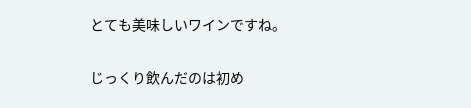とても美味しいワインですね。

じっくり飲んだのは初め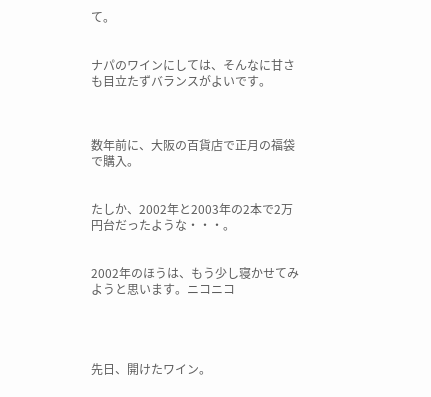て。


ナパのワインにしては、そんなに甘さも目立たずバランスがよいです。



数年前に、大阪の百貨店で正月の福袋で購入。


たしか、2002年と2003年の2本で2万円台だったような・・・。


2002年のほうは、もう少し寝かせてみようと思います。ニコニコ




先日、開けたワイン。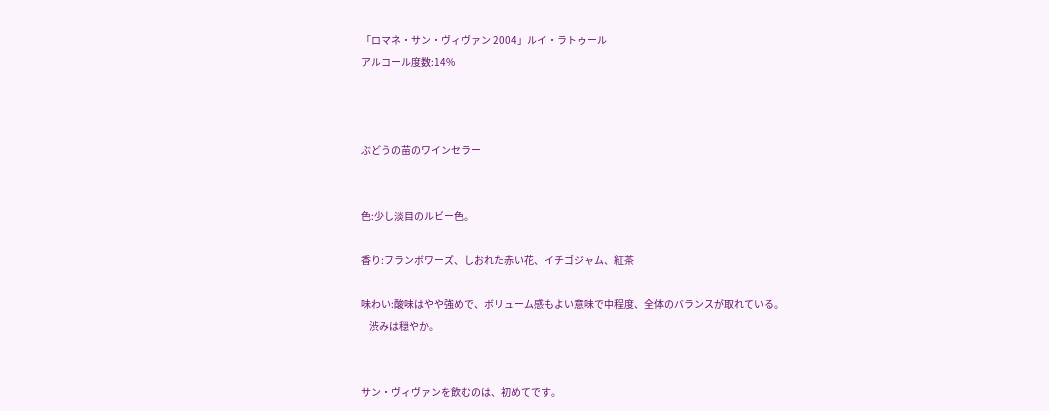「ロマネ・サン・ヴィヴァン 2004」ルイ・ラトゥール
アルコール度数:14%



ぶどうの苗のワインセラー


色:少し淡目のルビー色。

香り:フランボワーズ、しおれた赤い花、イチゴジャム、紅茶

味わい:酸味はやや強めで、ボリューム感もよい意味で中程度、全体のバランスが取れている。
    渋みは穏やか。


サン・ヴィヴァンを飲むのは、初めてです。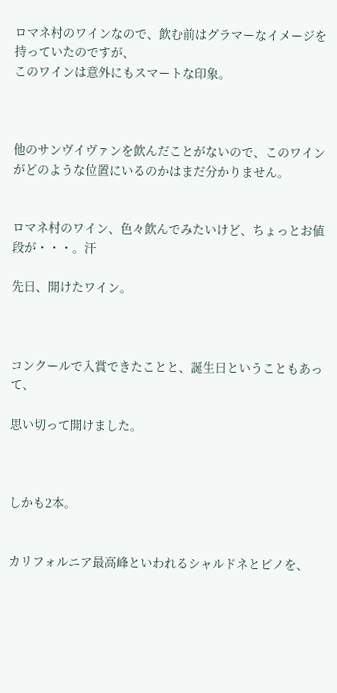ロマネ村のワインなので、飲む前はグラマーなイメージを持っていたのですが、
このワインは意外にもスマートな印象。



他のサンヴイヴァンを飲んだことがないので、このワインがどのような位置にいるのかはまだ分かりません。


ロマネ村のワイン、色々飲んでみたいけど、ちょっとお値段が・・・。汗

先日、開けたワイン。



コンクールで入賞できたことと、誕生日ということもあって、

思い切って開けました。



しかも2本。


カリフォルニア最高峰といわれるシャルドネとピノを、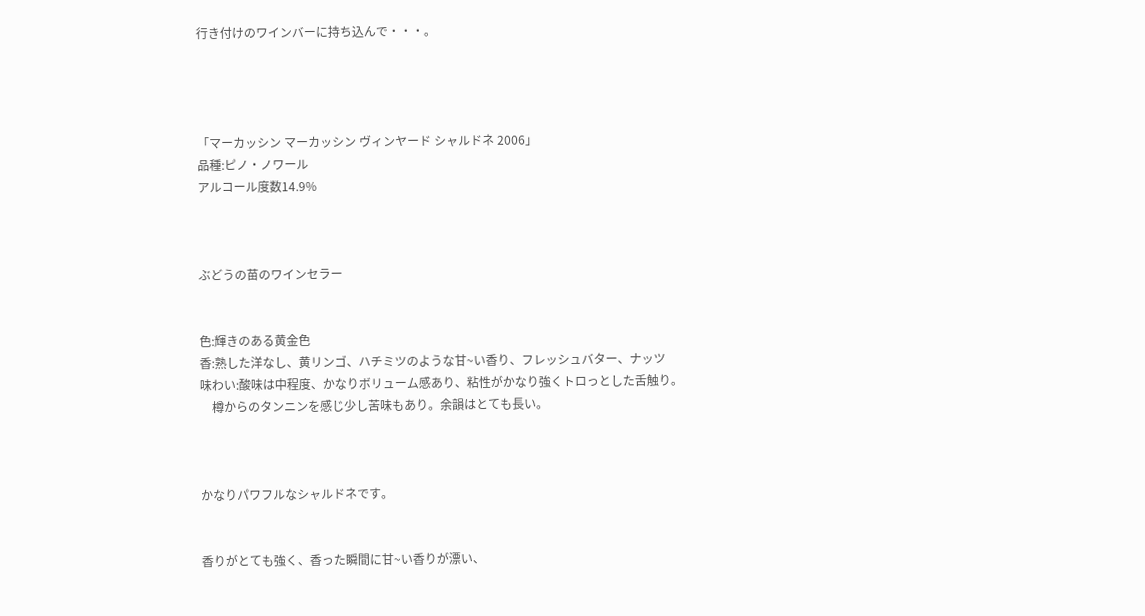行き付けのワインバーに持ち込んで・・・。




「マーカッシン マーカッシン ヴィンヤード シャルドネ 2006」
品種:ピノ・ノワール
アルコール度数14.9%



ぶどうの苗のワインセラー


色:輝きのある黄金色
香:熟した洋なし、黄リンゴ、ハチミツのような甘~い香り、フレッシュバター、ナッツ
味わい:酸味は中程度、かなりボリューム感あり、粘性がかなり強くトロっとした舌触り。
    樽からのタンニンを感じ少し苦味もあり。余韻はとても長い。



かなりパワフルなシャルドネです。


香りがとても強く、香った瞬間に甘~い香りが漂い、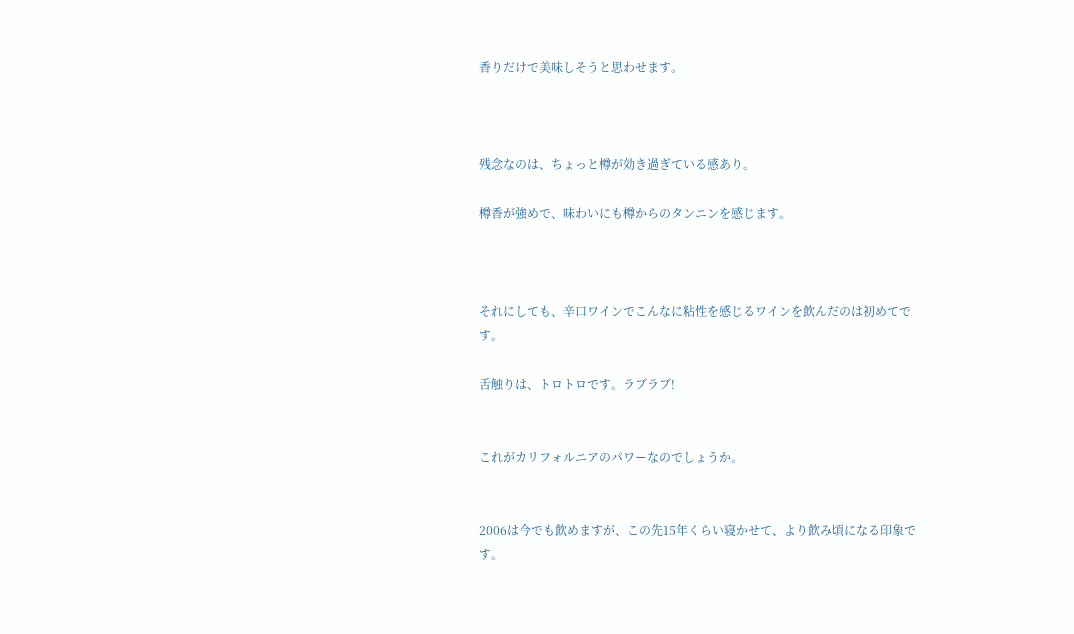香りだけで美味しそうと思わせます。



残念なのは、ちょっと樽が効き過ぎている感あり。

樽香が強めで、味わいにも樽からのタンニンを感じます。



それにしても、辛口ワインでこんなに粘性を感じるワインを飲んだのは初めてです。

舌触りは、トロトロです。ラブラブ!


これがカリフォルニアのパワーなのでしょうか。


2006は今でも飲めますが、この先15年くらい寝かせて、より飲み頃になる印象です。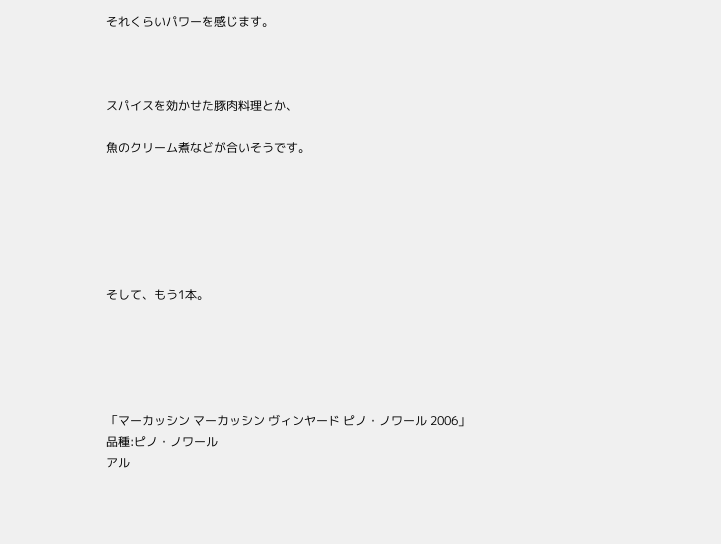それくらいパワーを感じます。



スパイスを効かせた豚肉料理とか、

魚のクリーム煮などが合いそうです。






そして、もう1本。





「マーカッシン マーカッシン ヴィンヤード ピノ・ノワール 2006」
品種:ピノ・ノワール
アル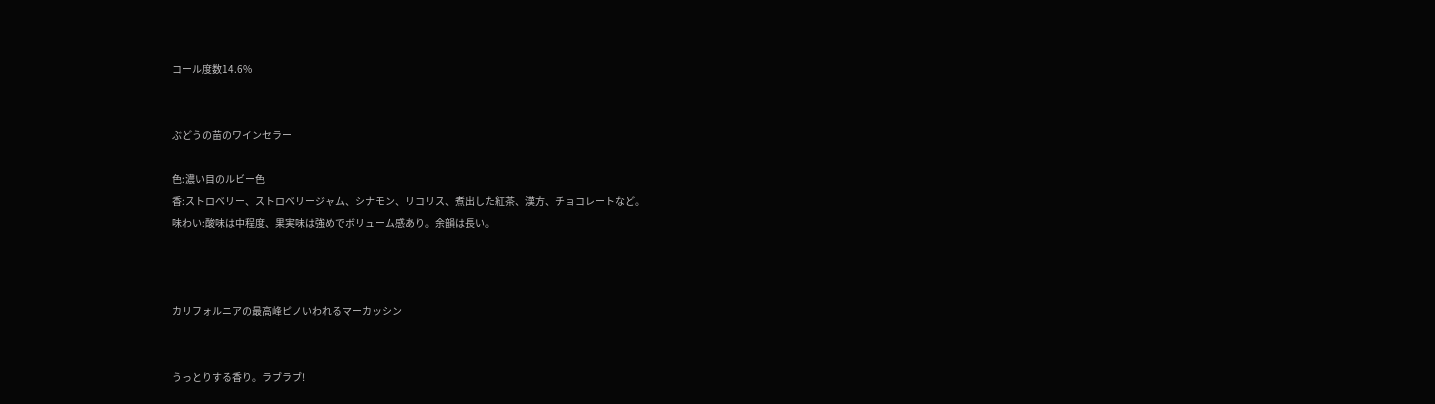コール度数14.6%


ぶどうの苗のワインセラー

色:濃い目のルビー色
香:ストロベリー、ストロベリージャム、シナモン、リコリス、煮出した紅茶、漢方、チョコレートなど。
味わい:酸味は中程度、果実味は強めでボリューム感あり。余韻は長い。



カリフォルニアの最高峰ピノいわれるマーカッシン


うっとりする香り。ラブラブ!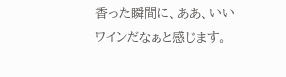香った瞬間に、ああ、いいワインだなぁと感じます。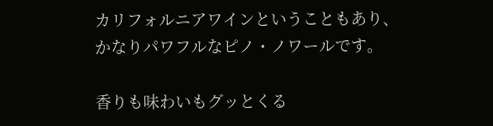カリフォルニアワインということもあり、かなりパワフルなピノ・ノワールです。

香りも味わいもグッとくる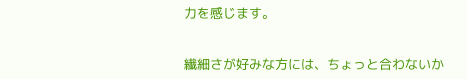力を感じます。


繊細さが好みな方には、ちょっと合わないか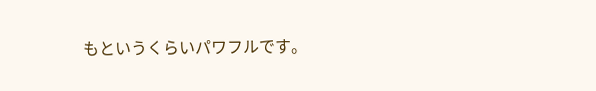もというくらいパワフルです。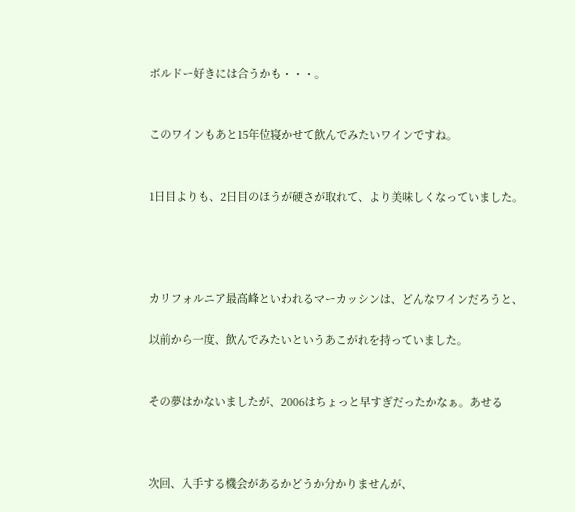ボルドー好きには合うかも・・・。


このワインもあと15年位寝かせて飲んでみたいワインですね。


1日目よりも、2日目のほうが硬さが取れて、より美味しくなっていました。




カリフォルニア最高峰といわれるマーカッシンは、どんなワインだろうと、

以前から一度、飲んでみたいというあこがれを持っていました。


その夢はかないましたが、2006はちょっと早すぎだったかなぁ。あせる



次回、入手する機会があるかどうか分かりませんが、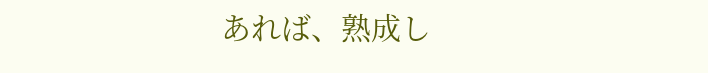あれば、熟成し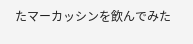たマーカッシンを飲んでみた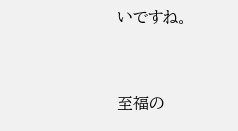いですね。


至福の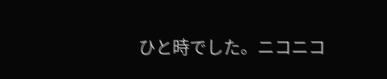ひと時でした。ニコニコ